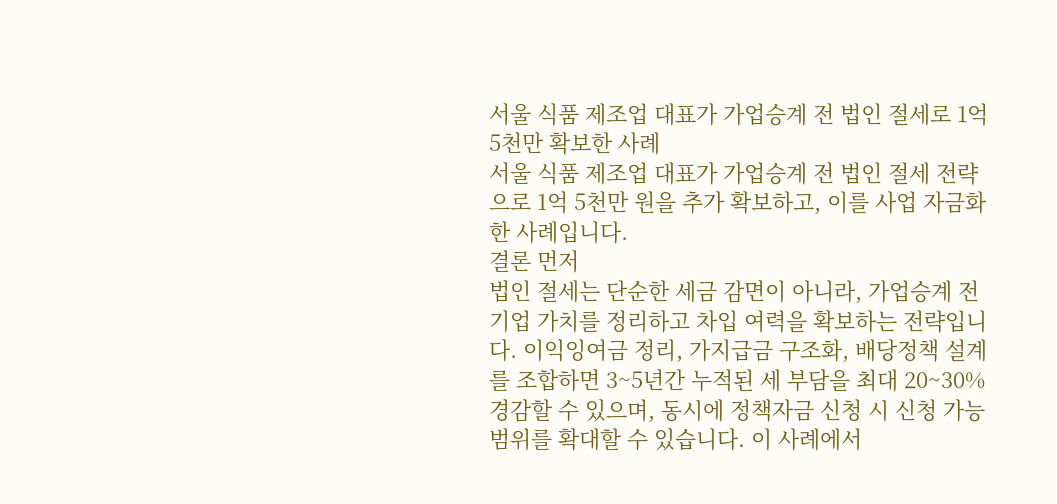서울 식품 제조업 대표가 가업승계 전 법인 절세로 1억 5천만 확보한 사례
서울 식품 제조업 대표가 가업승계 전 법인 절세 전략으로 1억 5천만 원을 추가 확보하고, 이를 사업 자금화한 사례입니다.
결론 먼저
법인 절세는 단순한 세금 감면이 아니라, 가업승계 전 기업 가치를 정리하고 차입 여력을 확보하는 전략입니다. 이익잉여금 정리, 가지급금 구조화, 배당정책 설계를 조합하면 3~5년간 누적된 세 부담을 최대 20~30% 경감할 수 있으며, 동시에 정책자금 신청 시 신청 가능 범위를 확대할 수 있습니다. 이 사례에서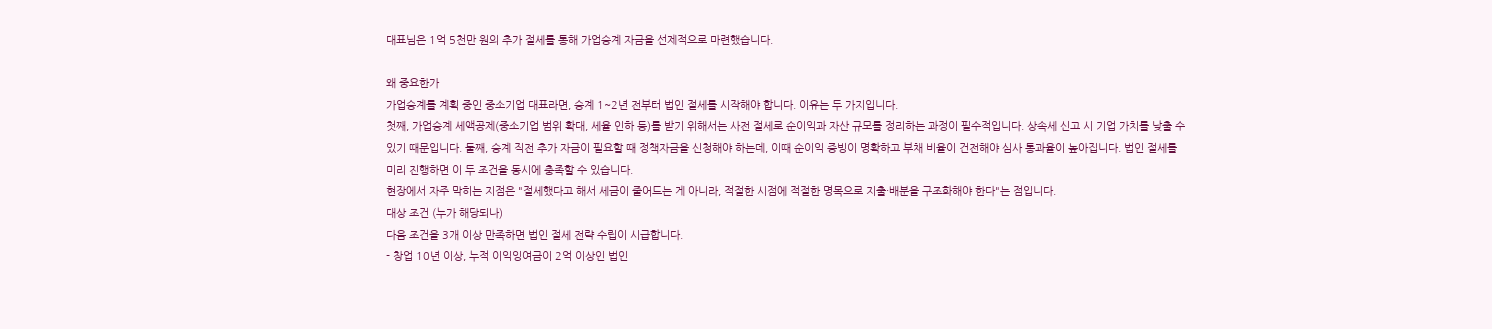대표님은 1억 5천만 원의 추가 절세를 통해 가업승계 자금을 선제적으로 마련했습니다.

왜 중요한가
가업승계를 계획 중인 중소기업 대표라면, 승계 1~2년 전부터 법인 절세를 시작해야 합니다. 이유는 두 가지입니다.
첫째, 가업승계 세액공제(중소기업 범위 확대, 세율 인하 등)를 받기 위해서는 사전 절세로 순이익과 자산 규모를 정리하는 과정이 필수적입니다. 상속세 신고 시 기업 가치를 낮출 수 있기 때문입니다. 둘째, 승계 직전 추가 자금이 필요할 때 정책자금을 신청해야 하는데, 이때 순이익 증빙이 명확하고 부채 비율이 건전해야 심사 통과율이 높아집니다. 법인 절세를 미리 진행하면 이 두 조건을 동시에 충족할 수 있습니다.
현장에서 자주 막히는 지점은 "절세했다고 해서 세금이 줄어드는 게 아니라, 적절한 시점에 적절한 명목으로 지출·배분을 구조화해야 한다"는 점입니다.
대상 조건 (누가 해당되나)
다음 조건을 3개 이상 만족하면 법인 절세 전략 수립이 시급합니다.
- 창업 10년 이상, 누적 이익잉여금이 2억 이상인 법인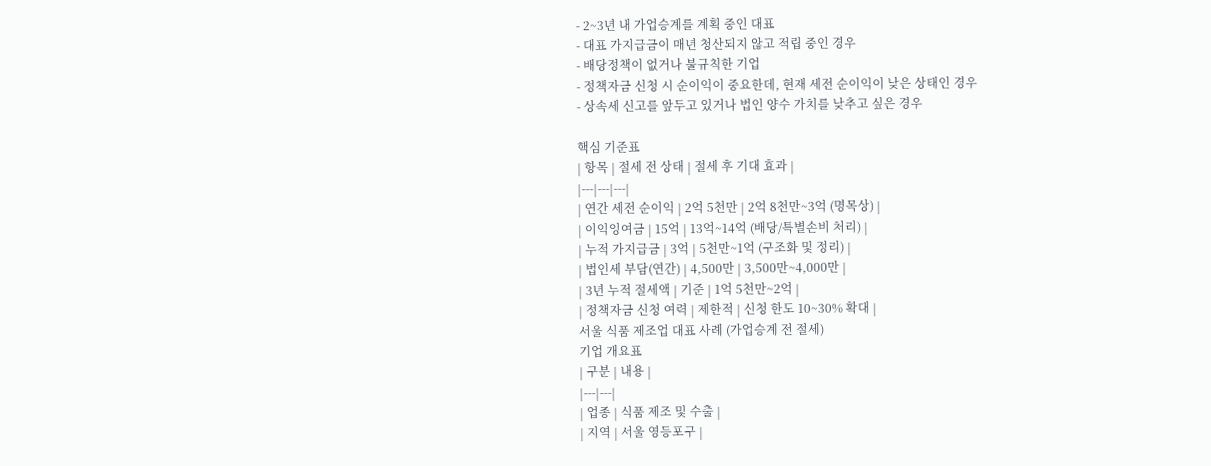- 2~3년 내 가업승계를 계획 중인 대표
- 대표 가지급금이 매년 청산되지 않고 적립 중인 경우
- 배당정책이 없거나 불규칙한 기업
- 정책자금 신청 시 순이익이 중요한데, 현재 세전 순이익이 낮은 상태인 경우
- 상속세 신고를 앞두고 있거나 법인 양수 가치를 낮추고 싶은 경우

핵심 기준표
| 항목 | 절세 전 상태 | 절세 후 기대 효과 |
|---|---|---|
| 연간 세전 순이익 | 2억 5천만 | 2억 8천만~3억 (명목상) |
| 이익잉여금 | 15억 | 13억~14억 (배당/특별손비 처리) |
| 누적 가지급금 | 3억 | 5천만~1억 (구조화 및 정리) |
| 법인세 부담(연간) | 4,500만 | 3,500만~4,000만 |
| 3년 누적 절세액 | 기준 | 1억 5천만~2억 |
| 정책자금 신청 여력 | 제한적 | 신청 한도 10~30% 확대 |
서울 식품 제조업 대표 사례 (가업승계 전 절세)
기업 개요표
| 구분 | 내용 |
|---|---|
| 업종 | 식품 제조 및 수출 |
| 지역 | 서울 영등포구 |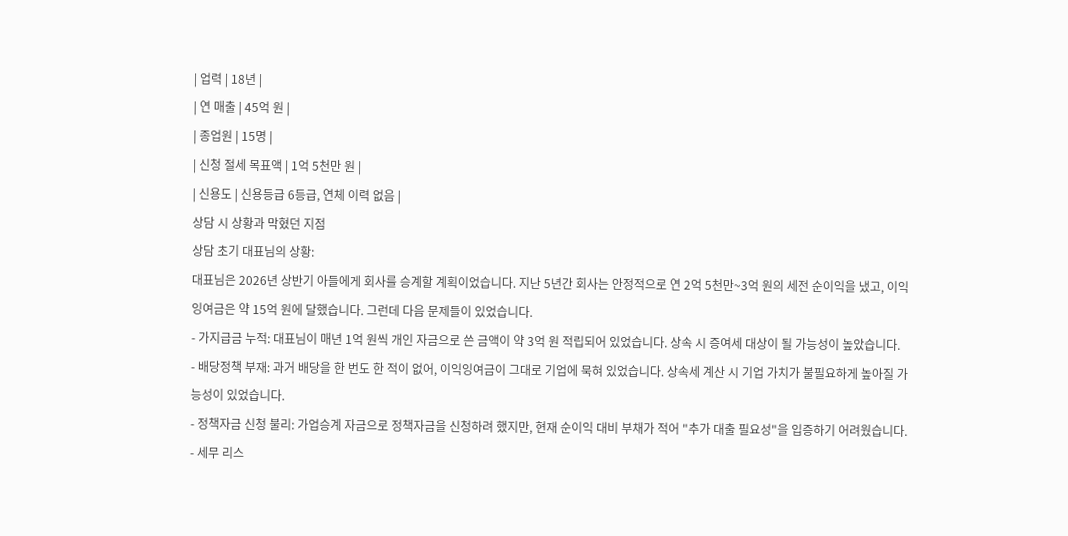| 업력 | 18년 |
| 연 매출 | 45억 원 |
| 종업원 | 15명 |
| 신청 절세 목표액 | 1억 5천만 원 |
| 신용도 | 신용등급 6등급, 연체 이력 없음 |
상담 시 상황과 막혔던 지점
상담 초기 대표님의 상황:
대표님은 2026년 상반기 아들에게 회사를 승계할 계획이었습니다. 지난 5년간 회사는 안정적으로 연 2억 5천만~3억 원의 세전 순이익을 냈고, 이익잉여금은 약 15억 원에 달했습니다. 그런데 다음 문제들이 있었습니다.
- 가지급금 누적: 대표님이 매년 1억 원씩 개인 자금으로 쓴 금액이 약 3억 원 적립되어 있었습니다. 상속 시 증여세 대상이 될 가능성이 높았습니다.
- 배당정책 부재: 과거 배당을 한 번도 한 적이 없어, 이익잉여금이 그대로 기업에 묵혀 있었습니다. 상속세 계산 시 기업 가치가 불필요하게 높아질 가능성이 있었습니다.
- 정책자금 신청 불리: 가업승계 자금으로 정책자금을 신청하려 했지만, 현재 순이익 대비 부채가 적어 "추가 대출 필요성"을 입증하기 어려웠습니다.
- 세무 리스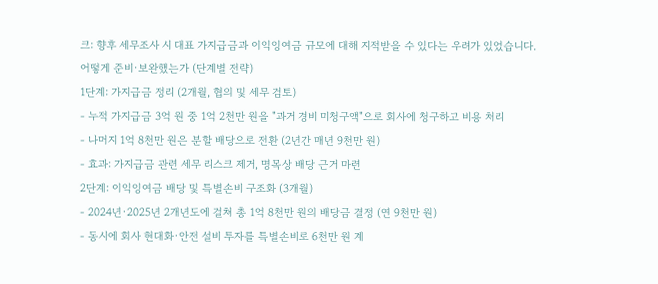크: 향후 세무조사 시 대표 가지급금과 이익잉여금 규모에 대해 지적받을 수 있다는 우려가 있었습니다.
어떻게 준비·보완했는가 (단계별 전략)
1단계: 가지급금 정리 (2개월, 협의 및 세무 검토)
- 누적 가지급금 3억 원 중 1억 2천만 원을 "과거 경비 미청구액"으로 회사에 청구하고 비용 처리
- 나머지 1억 8천만 원은 분할 배당으로 전환 (2년간 매년 9천만 원)
- 효과: 가지급금 관련 세무 리스크 제거, 명목상 배당 근거 마련
2단계: 이익잉여금 배당 및 특별손비 구조화 (3개월)
- 2024년·2025년 2개년도에 걸쳐 총 1억 8천만 원의 배당금 결정 (연 9천만 원)
- 동시에 회사 현대화·안전 설비 투자를 특별손비로 6천만 원 계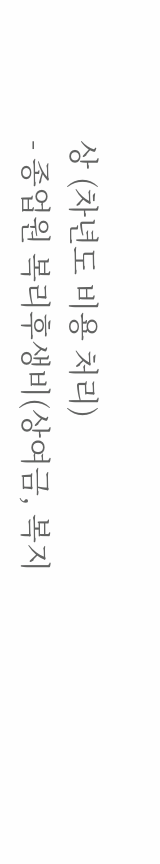상 (차년도 비용 처리)
- 종업원 복리후생비(상여금, 복지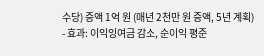수당) 증액 1억 원 (매년 2천만 원 증액, 5년 계획)
- 효과: 이익잉여금 감소, 순이익 평준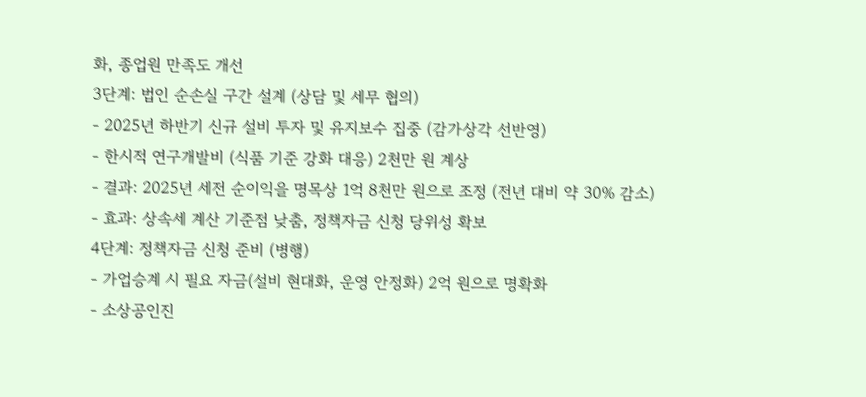화, 종업원 만족도 개선
3단계: 법인 순손실 구간 설계 (상담 및 세무 협의)
- 2025년 하반기 신규 설비 투자 및 유지보수 집중 (감가상각 선반영)
- 한시적 연구개발비 (식품 기준 강화 대응) 2천만 원 계상
- 결과: 2025년 세전 순이익을 명목상 1억 8천만 원으로 조정 (전년 대비 약 30% 감소)
- 효과: 상속세 계산 기준점 낮춤, 정책자금 신청 당위성 확보
4단계: 정책자금 신청 준비 (병행)
- 가업승계 시 필요 자금(설비 현대화, 운영 안정화) 2억 원으로 명확화
- 소상공인진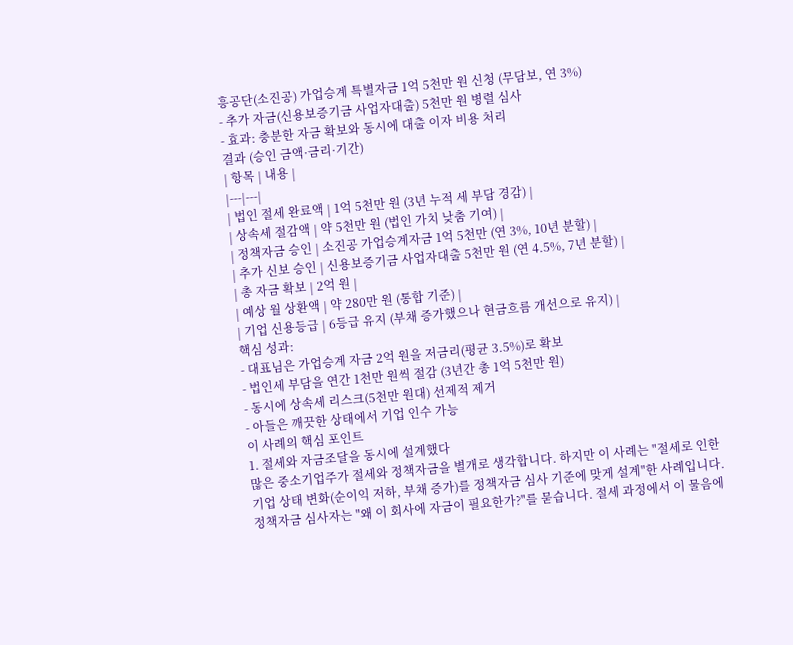흥공단(소진공) 가업승계 특별자금 1억 5천만 원 신청 (무담보, 연 3%)
- 추가 자금(신용보증기금 사업자대출) 5천만 원 병렬 심사
- 효과: 충분한 자금 확보와 동시에 대출 이자 비용 처리
결과 (승인 금액·금리·기간)
| 항목 | 내용 |
|---|---|
| 법인 절세 완료액 | 1억 5천만 원 (3년 누적 세 부담 경감) |
| 상속세 절감액 | 약 5천만 원 (법인 가치 낮춤 기여) |
| 정책자금 승인 | 소진공 가업승계자금 1억 5천만 (연 3%, 10년 분할) |
| 추가 신보 승인 | 신용보증기금 사업자대출 5천만 원 (연 4.5%, 7년 분할) |
| 총 자금 확보 | 2억 원 |
| 예상 월 상환액 | 약 280만 원 (통합 기준) |
| 기업 신용등급 | 6등급 유지 (부채 증가했으나 현금흐름 개선으로 유지) |
핵심 성과:
- 대표님은 가업승계 자금 2억 원을 저금리(평균 3.5%)로 확보
- 법인세 부담을 연간 1천만 원씩 절감 (3년간 총 1억 5천만 원)
- 동시에 상속세 리스크(5천만 원대) 선제적 제거
- 아들은 깨끗한 상태에서 기업 인수 가능
이 사례의 핵심 포인트
1. 절세와 자금조달을 동시에 설계했다
많은 중소기업주가 절세와 정책자금을 별개로 생각합니다. 하지만 이 사례는 "절세로 인한 기업 상태 변화(순이익 저하, 부채 증가)를 정책자금 심사 기준에 맞게 설계"한 사례입니다. 정책자금 심사자는 "왜 이 회사에 자금이 필요한가?"를 묻습니다. 절세 과정에서 이 물음에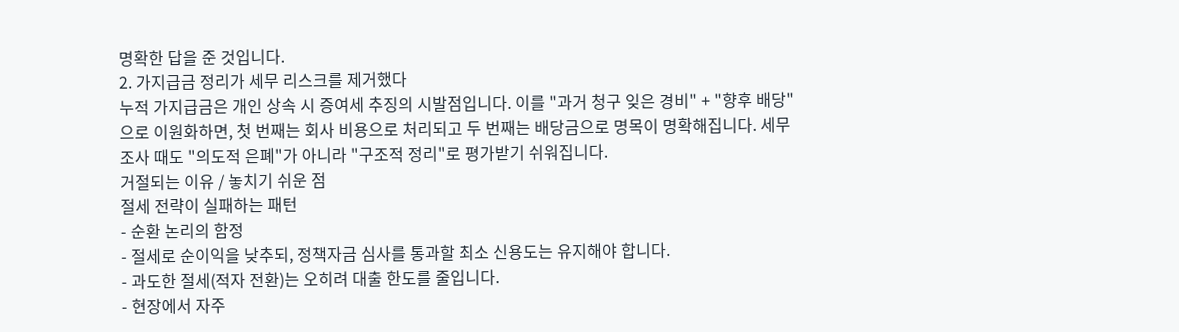명확한 답을 준 것입니다.
2. 가지급금 정리가 세무 리스크를 제거했다
누적 가지급금은 개인 상속 시 증여세 추징의 시발점입니다. 이를 "과거 청구 잊은 경비" + "향후 배당"으로 이원화하면, 첫 번째는 회사 비용으로 처리되고 두 번째는 배당금으로 명목이 명확해집니다. 세무조사 때도 "의도적 은폐"가 아니라 "구조적 정리"로 평가받기 쉬워집니다.
거절되는 이유 / 놓치기 쉬운 점
절세 전략이 실패하는 패턴
- 순환 논리의 함정
- 절세로 순이익을 낮추되, 정책자금 심사를 통과할 최소 신용도는 유지해야 합니다.
- 과도한 절세(적자 전환)는 오히려 대출 한도를 줄입니다.
- 현장에서 자주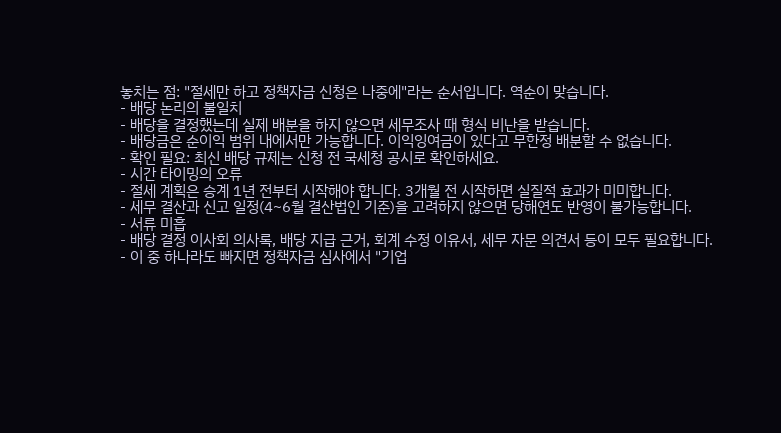놓치는 점: "절세만 하고 정책자금 신청은 나중에"라는 순서입니다. 역순이 맞습니다.
- 배당 논리의 불일치
- 배당을 결정했는데 실제 배분을 하지 않으면 세무조사 때 형식 비난을 받습니다.
- 배당금은 순이익 범위 내에서만 가능합니다. 이익잉여금이 있다고 무한정 배분할 수 없습니다.
- 확인 필요: 최신 배당 규제는 신청 전 국세청 공시로 확인하세요.
- 시간 타이밍의 오류
- 절세 계획은 승계 1년 전부터 시작해야 합니다. 3개월 전 시작하면 실질적 효과가 미미합니다.
- 세무 결산과 신고 일정(4~6월 결산법인 기준)을 고려하지 않으면 당해연도 반영이 불가능합니다.
- 서류 미흡
- 배당 결정 이사회 의사록, 배당 지급 근거, 회계 수정 이유서, 세무 자문 의견서 등이 모두 필요합니다.
- 이 중 하나라도 빠지면 정책자금 심사에서 "기업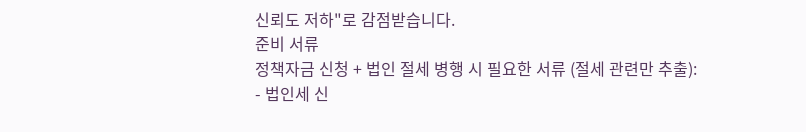신뢰도 저하"로 감점받습니다.
준비 서류
정책자금 신청 + 법인 절세 병행 시 필요한 서류 (절세 관련만 추출):
- 법인세 신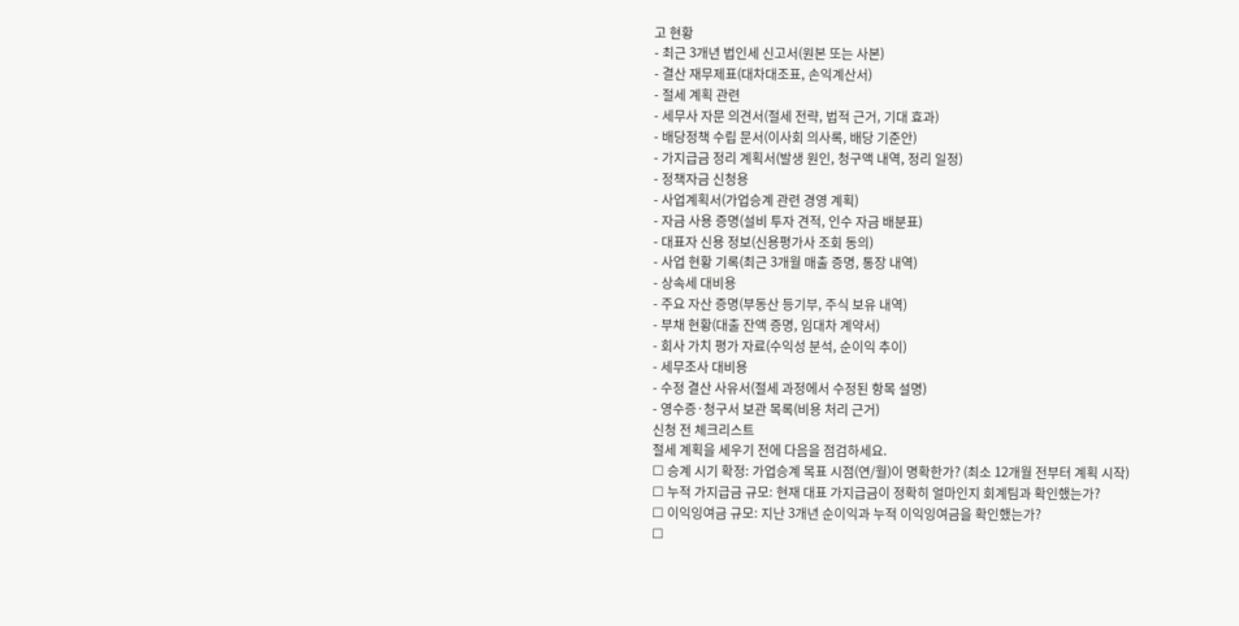고 현황
- 최근 3개년 법인세 신고서(원본 또는 사본)
- 결산 재무제표(대차대조표, 손익계산서)
- 절세 계획 관련
- 세무사 자문 의견서(절세 전략, 법적 근거, 기대 효과)
- 배당정책 수립 문서(이사회 의사록, 배당 기준안)
- 가지급금 정리 계획서(발생 원인, 청구액 내역, 정리 일정)
- 정책자금 신청용
- 사업계획서(가업승계 관련 경영 계획)
- 자금 사용 증명(설비 투자 견적, 인수 자금 배분표)
- 대표자 신용 정보(신용평가사 조회 동의)
- 사업 현황 기록(최근 3개월 매출 증명, 통장 내역)
- 상속세 대비용
- 주요 자산 증명(부동산 등기부, 주식 보유 내역)
- 부채 현황(대출 잔액 증명, 임대차 계약서)
- 회사 가치 평가 자료(수익성 분석, 순이익 추이)
- 세무조사 대비용
- 수정 결산 사유서(절세 과정에서 수정된 항목 설명)
- 영수증·청구서 보관 목록(비용 처리 근거)
신청 전 체크리스트
절세 계획을 세우기 전에 다음을 점검하세요.
☐ 승계 시기 확정: 가업승계 목표 시점(연/월)이 명확한가? (최소 12개월 전부터 계획 시작)
☐ 누적 가지급금 규모: 현재 대표 가지급금이 정확히 얼마인지 회계팀과 확인했는가?
☐ 이익잉여금 규모: 지난 3개년 순이익과 누적 이익잉여금을 확인했는가?
☐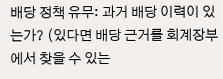배당 정책 유무: 과거 배당 이력이 있는가? (있다면 배당 근거를 회계장부에서 찾을 수 있는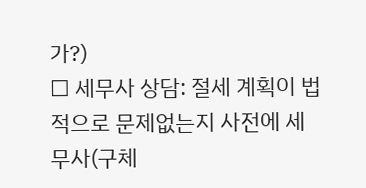가?)
☐ 세무사 상담: 절세 계획이 법적으로 문제없는지 사전에 세무사(구체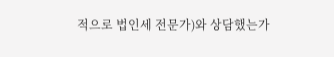적으로 법인세 전문가)와 상담했는가